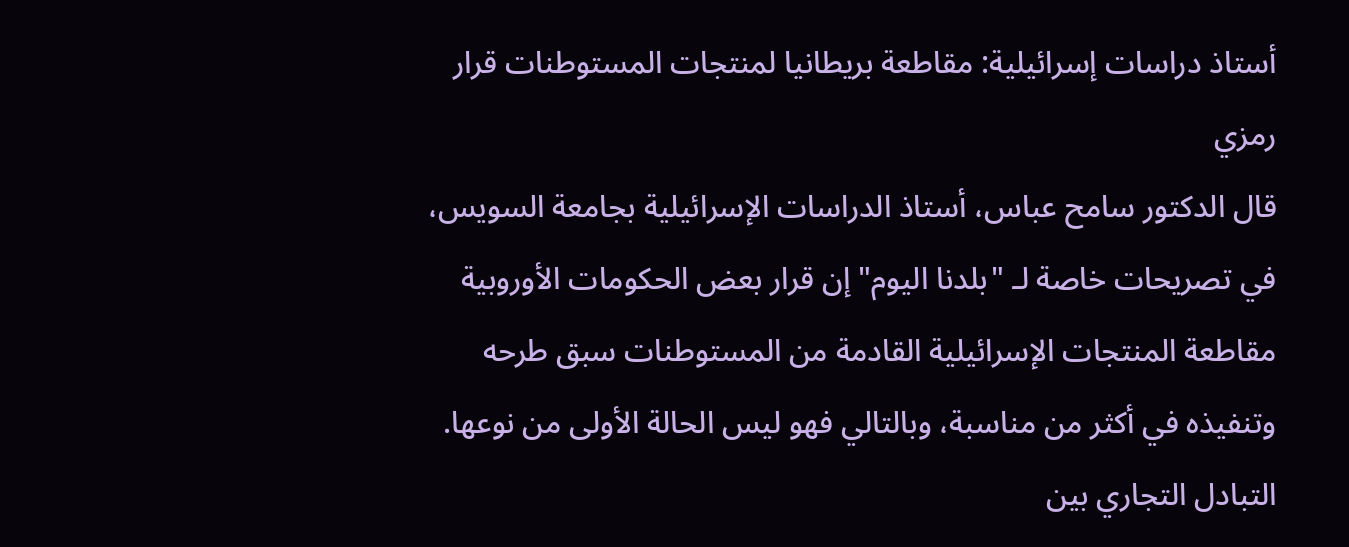أستاذ دراسات إسرائيلية: مقاطعة بريطانيا لمنتجات المستوطنات قرار رمزي
قال الدكتور سامح عباس، أستاذ الدراسات الإسرائيلية بجامعة السويس، في تصريحات خاصة لـ "بلدنا اليوم" إن قرار بعض الحكومات الأوروبية مقاطعة المنتجات الإسرائيلية القادمة من المستوطنات سبق طرحه وتنفيذه في أكثر من مناسبة، وبالتالي فهو ليس الحالة الأولى من نوعها.
التبادل التجاري بين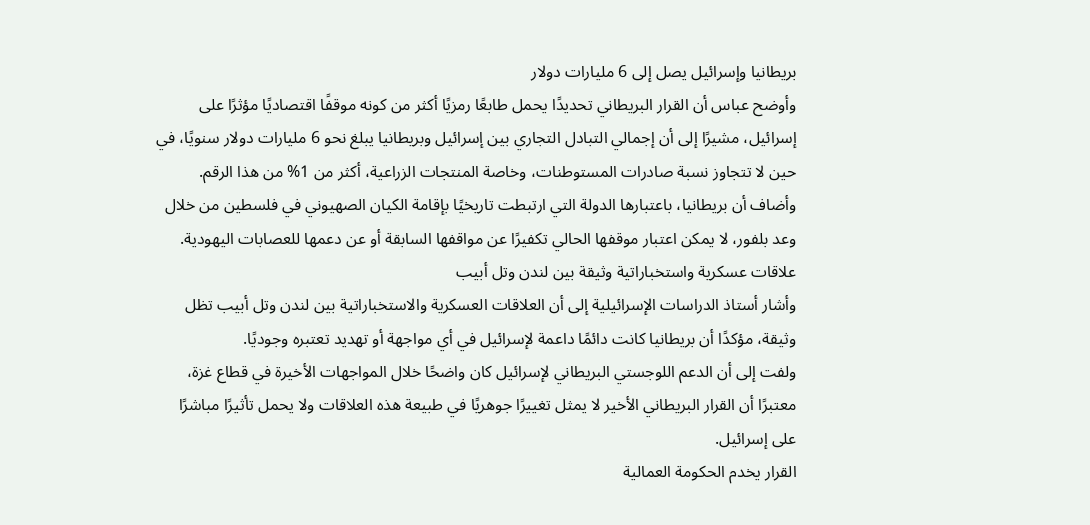بريطانيا وإسرائيل يصل إلى 6 مليارات دولار
وأوضح عباس أن القرار البريطاني تحديدًا يحمل طابعًا رمزيًا أكثر من كونه موقفًا اقتصاديًا مؤثرًا على إسرائيل، مشيرًا إلى أن إجمالي التبادل التجاري بين إسرائيل وبريطانيا يبلغ نحو 6 مليارات دولار سنويًا، في حين لا تتجاوز نسبة صادرات المستوطنات، وخاصة المنتجات الزراعية، أكثر من 1% من هذا الرقم.
وأضاف أن بريطانيا، باعتبارها الدولة التي ارتبطت تاريخيًا بإقامة الكيان الصهيوني في فلسطين من خلال وعد بلفور، لا يمكن اعتبار موقفها الحالي تكفيرًا عن مواقفها السابقة أو عن دعمها للعصابات اليهودية.
علاقات عسكرية واستخباراتية وثيقة بين لندن وتل أبيب
وأشار أستاذ الدراسات الإسرائيلية إلى أن العلاقات العسكرية والاستخباراتية بين لندن وتل أبيب تظل وثيقة، مؤكدًا أن بريطانيا كانت دائمًا داعمة لإسرائيل في أي مواجهة أو تهديد تعتبره وجوديًا.
ولفت إلى أن الدعم اللوجستي البريطاني لإسرائيل كان واضحًا خلال المواجهات الأخيرة في قطاع غزة، معتبرًا أن القرار البريطاني الأخير لا يمثل تغييرًا جوهريًا في طبيعة هذه العلاقات ولا يحمل تأثيرًا مباشرًا على إسرائيل.
القرار يخدم الحكومة العمالية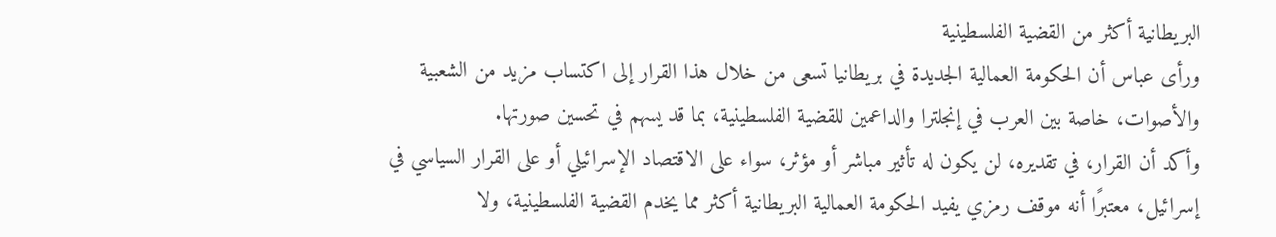البريطانية أكثر من القضية الفلسطينية
ورأى عباس أن الحكومة العمالية الجديدة في بريطانيا تسعى من خلال هذا القرار إلى اكتساب مزيد من الشعبية والأصوات، خاصة بين العرب في إنجلترا والداعمين للقضية الفلسطينية، بما قد يسهم في تحسين صورتها.
وأكد أن القرار، في تقديره، لن يكون له تأثير مباشر أو مؤثر، سواء على الاقتصاد الإسرائيلي أو على القرار السياسي في إسرائيل، معتبرًا أنه موقف رمزي يفيد الحكومة العمالية البريطانية أكثر مما يخدم القضية الفلسطينية، ولا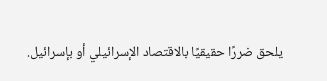يلحق ضررًا حقيقيًا بالاقتصاد الإسرائيلي أو بإسرائيل.